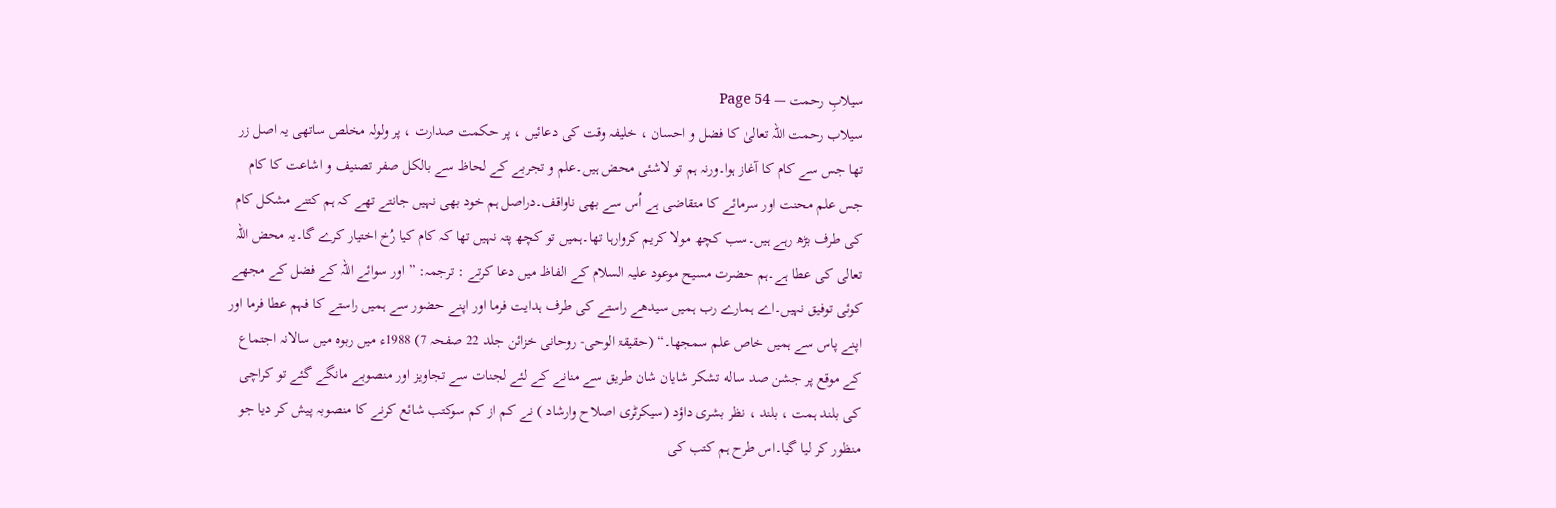سیلابِ رحمت — Page 54
سیلاب رحمت اللہ تعالیٰ کا فضل و احسان ، خلیفہ وقت کی دعائیں ، پر حکمت صدارت ، پر ولولہ مخلص ساتھی یہ اصل زر تھا جس سے کام کا آغاز ہوا۔ورنہ ہم تو لاشئی محض ہیں۔علم و تجربے کے لحاظ سے بالکل صفر تصنیف و اشاعت کا کام جس علم محنت اور سرمائے کا متقاضی ہے اُس سے بھی ناواقف۔دراصل ہم خود بھی نہیں جانتے تھے کہ ہم کتنے مشکل کام کی طرف بڑھ رہے ہیں۔سب کچھ مولا کریم کروارہا تھا۔ہمیں تو کچھ پتہ نہیں تھا کہ کام کیا رُخ اختیار کرے گا۔یہ محض اللہ تعالی کی عطا ہے۔ہم حضرت مسیح موعود علیہ السلام کے الفاظ میں دعا کرتے : ترجمہ: ” اور سوائے اللہ کے فضل کے مجھے کوئی توفیق نہیں۔اے ہمارے رب ہمیں سیدھے راستے کی طرف ہدایت فرما اور اپنے حضور سے ہمیں راستے کا فہم عطا فرما اور اپنے پاس سے ہمیں خاص علم سمجھا۔“ (حقیقۃ الوحی- روحانی خزائن جلد 22 صفحہ 7) 1988ء میں ربوہ میں سالانہ اجتماع کے موقع پر جشن صد ساله تشکر شایان شان طریق سے منانے کے لئے لجنات سے تجاویز اور منصوبے مانگے گئے تو کراچی کی بلند ہمت ، بلند ، نظر بشری داؤد (سیکرٹری اصلاح وارشاد ) نے کم از کم سوکتب شائع کرنے کا منصوبہ پیش کر دیا جو منظور کر لیا گیا۔اس طرح ہم کتب کی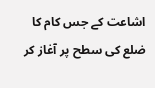اشاعت کے جس کام کا ضلع کی سطح پر آغاز کر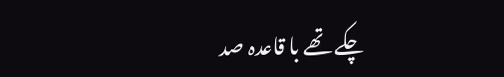چکے تھے با قاعدہ صد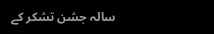سالہ جشن تشکر کے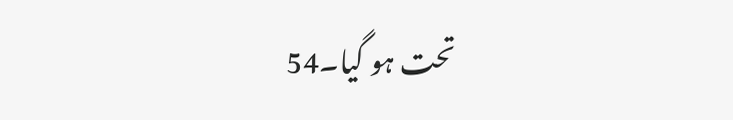تحت ہو گیا۔54